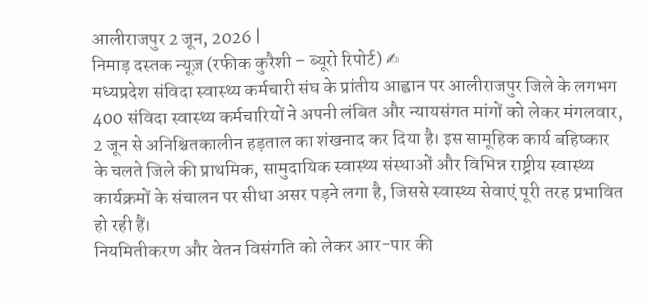आलीराजपुर 2 जून, 2026 |
निमाड़ दस्तक न्यूज़ (रफीक कुरैशी – ब्यूरो रिपोर्ट) ✍
मध्यप्रदेश संविदा स्वास्थ्य कर्मचारी संघ के प्रांतीय आह्वान पर आलीराजपुर जिले के लगभग 400 संविदा स्वास्थ्य कर्मचारियों ने अपनी लंबित और न्यायसंगत मांगों को लेकर मंगलवार, 2 जून से अनिश्चितकालीन हड़ताल का शंखनाद कर दिया है। इस सामूहिक कार्य बहिष्कार के चलते जिले की प्राथमिक, सामुदायिक स्वास्थ्य संस्थाओं और विभिन्न राष्ट्रीय स्वास्थ्य कार्यक्रमों के संचालन पर सीधा असर पड़ने लगा है, जिससे स्वास्थ्य सेवाएं पूरी तरह प्रभावित हो रही हैं।
नियमितीकरण और वेतन विसंगति को लेकर आर-पार की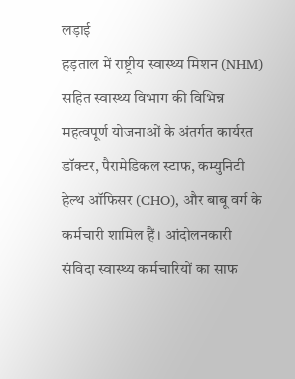लड़ाई
हड़ताल में राष्ट्रीय स्वास्थ्य मिशन (NHM) सहित स्वास्थ्य विभाग की विभिन्न महत्वपूर्ण योजनाओं के अंतर्गत कार्यरत डॉक्टर, पैरामेडिकल स्टाफ, कम्युनिटी हेल्थ ऑफिसर (CHO), और बाबू वर्ग के कर्मचारी शामिल हैं। आंदोलनकारी संविदा स्वास्थ्य कर्मचारियों का साफ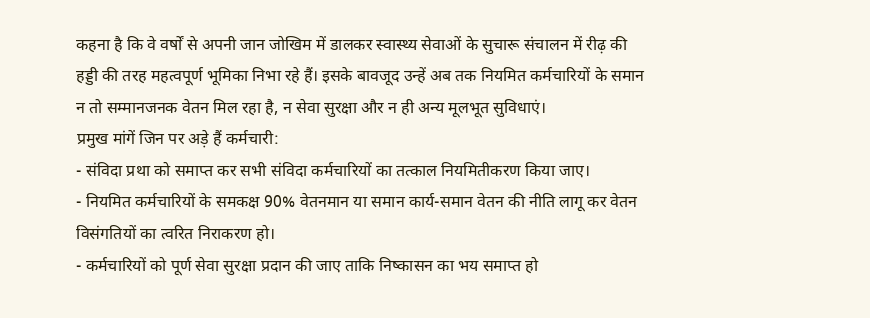कहना है कि वे वर्षों से अपनी जान जोखिम में डालकर स्वास्थ्य सेवाओं के सुचारू संचालन में रीढ़ की हड्डी की तरह महत्वपूर्ण भूमिका निभा रहे हैं। इसके बावजूद उन्हें अब तक नियमित कर्मचारियों के समान न तो सम्मानजनक वेतन मिल रहा है, न सेवा सुरक्षा और न ही अन्य मूलभूत सुविधाएं।
प्रमुख मांगें जिन पर अड़े हैं कर्मचारी:
- संविदा प्रथा को समाप्त कर सभी संविदा कर्मचारियों का तत्काल नियमितीकरण किया जाए।
- नियमित कर्मचारियों के समकक्ष 90% वेतनमान या समान कार्य-समान वेतन की नीति लागू कर वेतन विसंगतियों का त्वरित निराकरण हो।
- कर्मचारियों को पूर्ण सेवा सुरक्षा प्रदान की जाए ताकि निष्कासन का भय समाप्त हो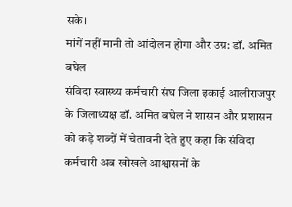सके।
मांगें नहीं मानी तो आंदोलन होगा और उग्र: डॉ. अमित बघेल
संविदा स्वास्थ्य कर्मचारी संघ जिला इकाई आलीराजपुर के जिलाध्यक्ष डॉ. अमित बघेल ने शासन और प्रशासन को कड़े शब्दों में चेतावनी देते हुए कहा कि संविदा कर्मचारी अब खोखले आश्वासनों के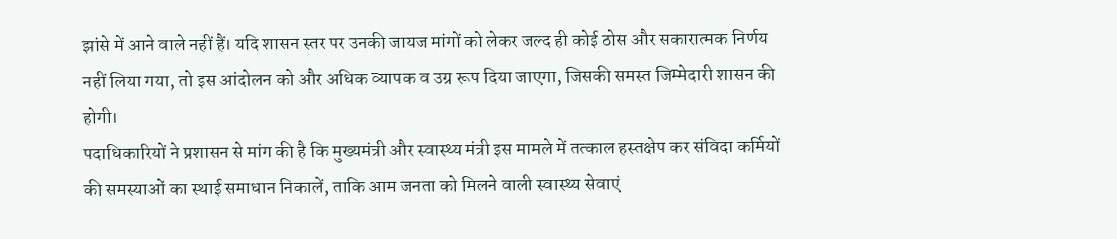झांसे में आने वाले नहीं हैं। यदि शासन स्तर पर उनकी जायज मांगों को लेकर जल्द ही कोई ठोस और सकारात्मक निर्णय नहीं लिया गया, तो इस आंदोलन को और अधिक व्यापक व उग्र रूप दिया जाएगा, जिसकी समस्त जिम्मेदारी शासन की होगी।
पदाधिकारियों ने प्रशासन से मांग की है कि मुख्यमंत्री और स्वास्थ्य मंत्री इस मामले में तत्काल हस्तक्षेप कर संविदा कर्मियों की समस्याओं का स्थाई समाधान निकालें, ताकि आम जनता को मिलने वाली स्वास्थ्य सेवाएं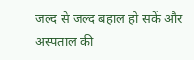जल्द से जल्द बहाल हो सकें और अस्पताल की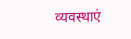व्यवस्थाएं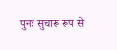पुनः सुचारू रूप से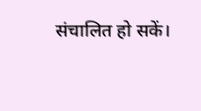संचालित हो सकें।